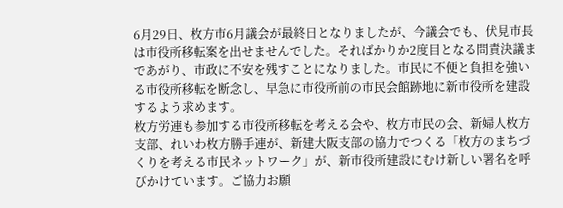6月29日、枚方市6月議会が最終日となりましたが、今議会でも、伏見市長は市役所移転案を出せませんでした。そればかりか2度目となる問責決議まであがり、市政に不安を残すことになりました。市民に不便と負担を強いる市役所移転を断念し、早急に市役所前の市民会館跡地に新市役所を建設するよう求めます。
枚方労連も参加する市役所移転を考える会や、枚方市民の会、新婦人枚方支部、れいわ枚方勝手連が、新建大阪支部の協力でつくる「枚方のまちづくりを考える市民ネットワーク」が、新市役所建設にむけ新しい署名を呼びかけています。ご協力お願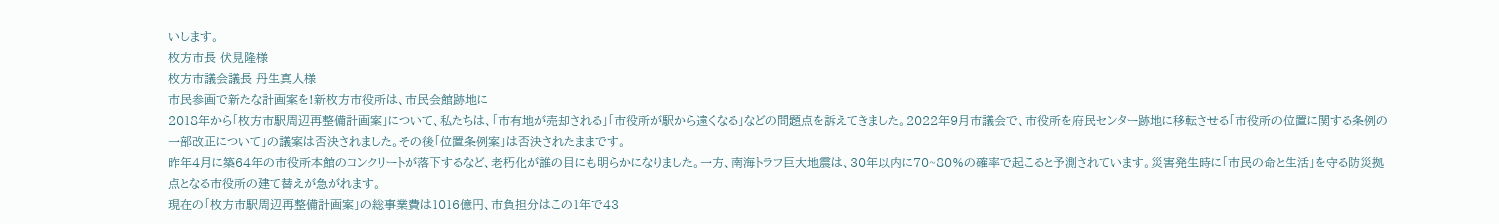いします。
枚方市長 伏見隆様
枚方市議会議長 丹生真人様
市民参画で新たな計画案を!新枚方市役所は、市民会館跡地に
2018年から「枚方市駅周辺再整備計画案」について、私たちは、「市有地が売却される」「市役所が駅から遠くなる」などの問題点を訴えてきました。2022年9月市議会で、市役所を府民センター跡地に移転させる「市役所の位置に関する条例の一部改正について」の議案は否決されました。その後「位置条例案」は否決されたままです。
昨年4月に築64年の市役所本館のコンクリートが落下するなど、老朽化が誰の目にも明らかになりました。一方、南海トラフ巨大地震は、30年以内に70~80%の確率で起こると予測されています。災害発生時に「市民の命と生活」を守る防災拠点となる市役所の建て替えが急がれます。
現在の「枚方市駅周辺再整備計画案」の総事業費は1016億円、市負担分はこの1年で43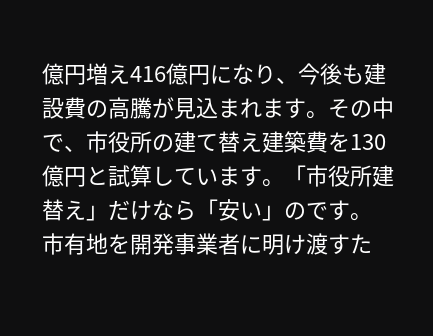億円増え416億円になり、今後も建設費の高騰が見込まれます。その中で、市役所の建て替え建築費を130億円と試算しています。「市役所建替え」だけなら「安い」のです。
市有地を開発事業者に明け渡すた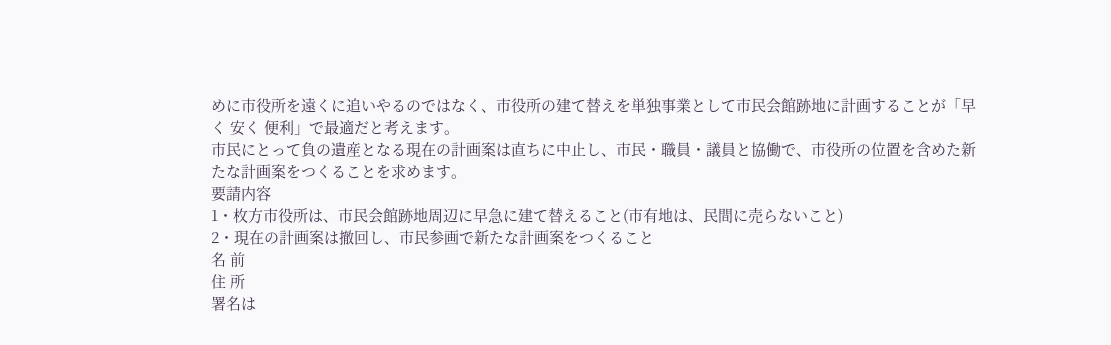めに市役所を遠くに追いやるのではなく、市役所の建て替えを単独事業として市民会館跡地に計画することが「早く 安く 便利」で最適だと考えます。
市民にとって負の遺産となる現在の計画案は直ちに中止し、市民・職員・議員と協働で、市役所の位置を含めた新たな計画案をつくることを求めます。
要請内容
1・枚方市役所は、市民会館跡地周辺に早急に建て替えること(市有地は、民間に売らないこと)
2・現在の計画案は撤回し、市民参画で新たな計画案をつくること
名 前
住 所
署名は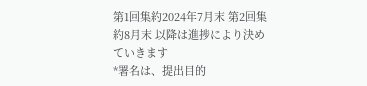第1回集約2024年7月末 第2回集約8月末 以降は進捗により決めていきます
*署名は、提出目的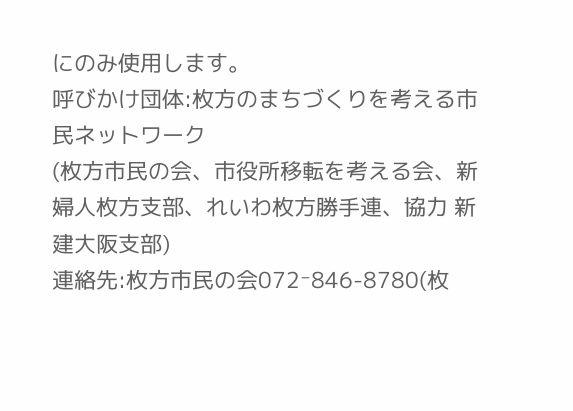にのみ使用します。
呼びかけ団体:枚方のまちづくりを考える市民ネットワーク
(枚方市民の会、市役所移転を考える会、新婦人枚方支部、れいわ枚方勝手連、協力 新建大阪支部)
連絡先:枚方市民の会072⁻846-8780(枚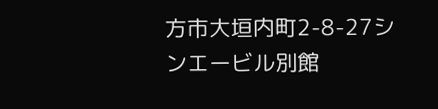方市大垣内町2-8-27シンエービル別館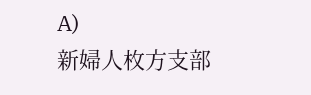A)
新婦人枚方支部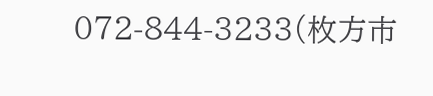072-844-3233(枚方市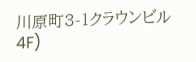川原町3-1クラウンビル4F)